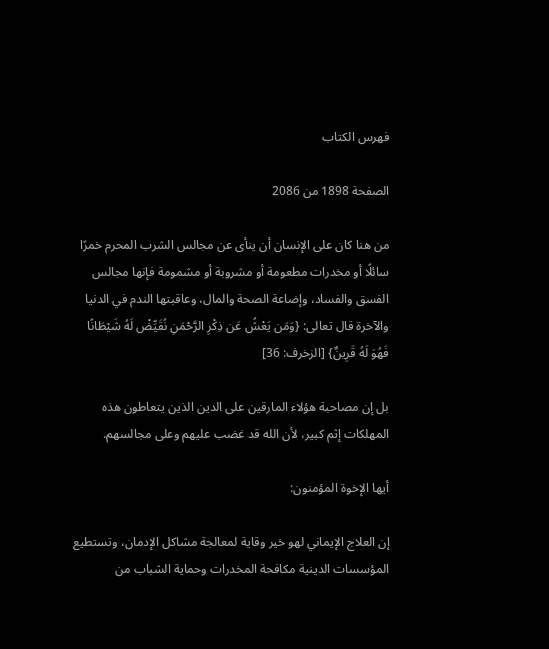فهرس الكتاب

الصفحة 1898 من 2086

من هنا كان على الإنسان أن ينأى عن مجالس الشرب المحرم خمرًا سائلًا أو مخدرات مطعومة أو مشروبة أو مشمومة فإنها مجالس الفسق والفساد، وإضاعة الصحة والمال، وعاقبتها الندم في الدنيا والآخرة قال تعالى: {وَمَن يَعْشُ عَن ذِكْرِ الرَّحْمَنِ نُقَيِّضْ لَهُ شَيْطَانًا فَهُوَ لَهُ قَرِينٌ} [الزخرف: 36]

بل إن مصاحبة هؤلاء المارقين على الدين الذين يتعاطون هذه المهلكات إثم كبير، لأن الله قد غضب عليهم وعلى مجالسهم.

أيها الإخوة المؤمنون:

إن العلاج الإيماني لهو خير وقاية لمعالجة مشاكل الإدمان، وتستطيع المؤسسات الدينية مكافحة المخدرات وحماية الشباب من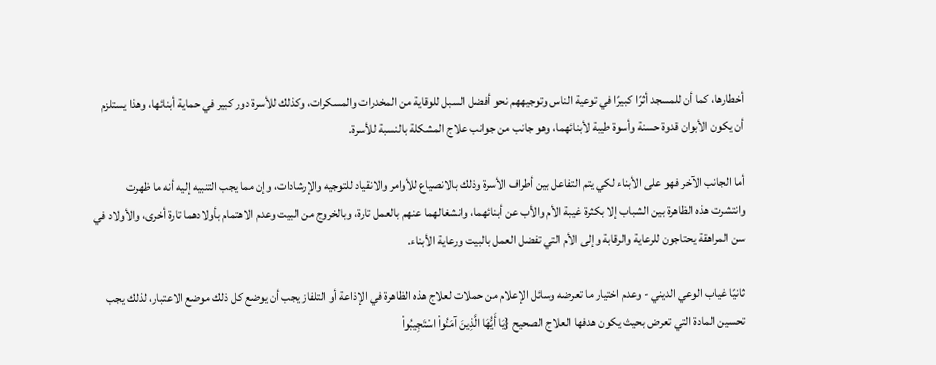أخطارها، كما أن للمسجد أثرًا كبيرًا في توعية الناس وتوجيههم نحو أفضل السبل للوقاية من المخدرات والمسكرات، وكذلك للأسرة دور كبير في حماية أبنائها، وهذا يستلزم أن يكون الأبوان قدوة حسنة وأسوة طيبة لأبنائهما، وهو جانب من جوانب علاج المشكلة بالنسبة للأسرة.

أما الجانب الآخر فهو على الأبناء لكي يتم التفاعل بين أطراف الأسرة وذلك بالانصياع للأوامر والانقياد للتوجيه والإرشادات، وإن مما يجب التنبيه إليه أنه ما ظهرت وانتشرت هذه الظاهرة بين الشباب إلا بكثرة غيبة الأم والأب عن أبنائهما، وانشغالهما عنهم بالعمل تارة، وبالخروج من البيت وعدم الاهتمام بأولادهما تارة أخرى، والأولاد في سن المراهقة يحتاجون للرعاية والرقابة وإلى الأم التي تفضل العمل بالبيت ورعاية الأبناء.

ثانيًا غياب الوعي الديني - وعدم اختيار ما تعرضه وسائل الإعلام من حملات لعلاج هذه الظاهرة في الإذاعة أو التلفاز يجب أن يوضع كل ذلك موضع الاعتبار، لذلك يجب تحسين المادة التي تعرض بحيث يكون هدفها العلاج الصحيح {يَا أَيُّهَا الَّذِينَ آمَنُواْ اسْتَجِيبُواْ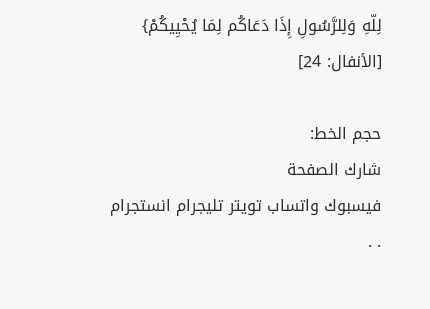لِلّهِ وَلِلرَّسُولِ إِذَا دَعَاكُم لِمَا يُحْيِيكُمْ} [الأنفال: 24]

حجم الخط:
شارك الصفحة
فيسبوك واتساب تويتر تليجرام انستجرام
. .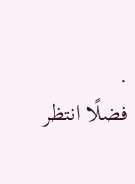.
فضلًا انتظر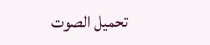تحميل الصوت